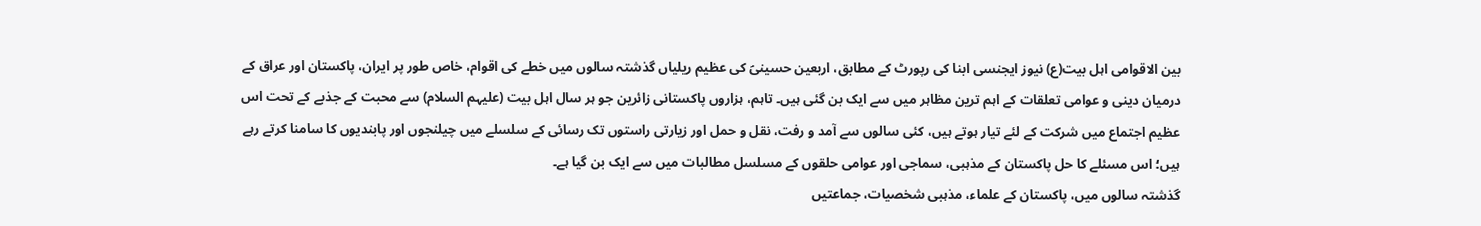بین الاقوامی اہل بیت(ع) نیوز ایجنسی ابنا کی رپورٹ کے مطابق، اربعین حسینیؑ کی عظیم ریلیاں گذشتہ سالوں میں خطے کی اقوام، خاص طور پر ایران، پاکستان اور عراق کے درمیان دینی و عوامی تعلقات کے اہم ترین مظاہر میں سے ایک بن گئی ہیں۔ تاہم، ہزاروں پاکستانی زائرین جو ہر سال اہل بیت (علیہم السلام) سے محبت کے جذبے کے تحت اس عظیم اجتماع میں شرکت کے لئے تیار ہوتے ہیں، کئی سالوں سے آمد و رفت، نقل و حمل اور زیارتی راستوں تک رسائی کے سلسلے میں چیلنجوں اور پابندیوں کا سامنا کرتے رہے ہیں؛ اس مسئلے کا حل پاکستان کے مذہبی، سماجی اور عوامی حلقوں کے مسلسل مطالبات میں سے ایک بن گیا ہے۔
گذشتہ سالوں میں، پاکستان کے علماء، مذہبی شخصیات، جماعتیں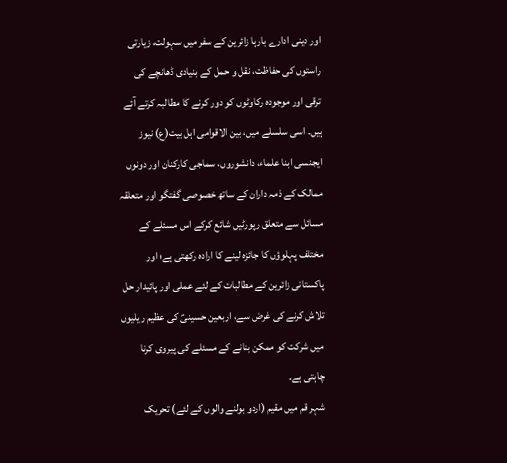اور دینی ادارے بارہا زائرین کے سفر میں سہولت، زیارتی راستوں کی حفاظت، نقل و حمل کے بنیادی ڈھانچے کی ترقی اور موجودہ رکاوٹوں کو دور کرنے کا مطالبہ کرتے آئے ہیں۔ اسی سلسلے میں، بین الاقوامی اہل بیت(ع) نیوز ایجنسی ابنا علماء، دانشوروں، سماجی کارکنان اور دونوں ممالک کے ذمہ داران کے ساتھ خصوصی گفتگو اور متعلقہ مسائل سے متعلق رپورٹیں شائع کرکے اس مسئلے کے مختلف پہلوؤں کا جائزہ لینے کا ارادہ رکھتی ہے؛ اور پاکستانی زائرین کے مطالبات کے لئے عملی اور پائیدار حل تلاش کرنے کی غرض سے، اربعین حسینیؑ کی عظیم ریلیوں میں شرکت کو ممکن بنانے کے مسئلے کی پیروی کرنا چاہتی ہے۔
شہر قم میں مقیم (اردو بولنے والوں کے لئے) تحریک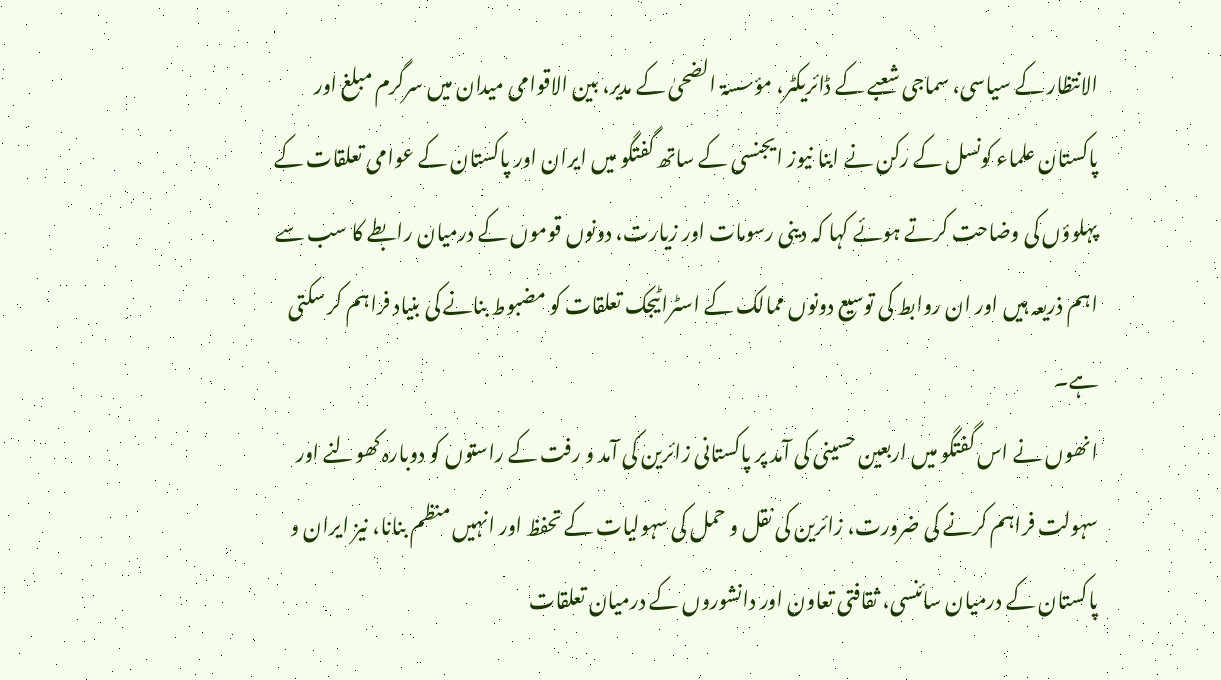الانتظار کے سیاسی، سماجی شعبے کے ڈائریکٹر، مؤسسۃ الضحیٰ کے مدیر، بین الاقوامی میدان میں سرگرم مبلغ اور پاکستان علماء کونسل کے رکن نے ابنا نیوز ایجنسی کے ساتھ گفتگو میں ایران اور پاکستان کے عوامی تعلقات کے پہلوؤں کی وضاحت کرتے ہوئے کہا کہ دینی رسومات اور زیارت، دونوں قوموں کے درمیان رابطے کا سب سے اہم ذریعہ ہیں اور ان روابط کی توسیع دونوں ممالک کے اسٹراٹیجک تعلقات کو مضبوط بنانے کی بنیاد فراہم کر سکتی ہے۔
انھوں نے اس گفتگو میں اربعین حسینی کی آمد پر پاکستانی زائرین کی آمد و رفت کے راستوں کو دوبارہ کھولنے اور سہولت فراہم کرنے کی ضرورت، زائرین کی نقل و حمل کی سہولیات کے تحفظ اور انہیں منظم بنانا، نیز ایران و پاکستان کے درمیان سائنسی، ثقافتی تعاون اور دانشوروں کے درمیان تعلقات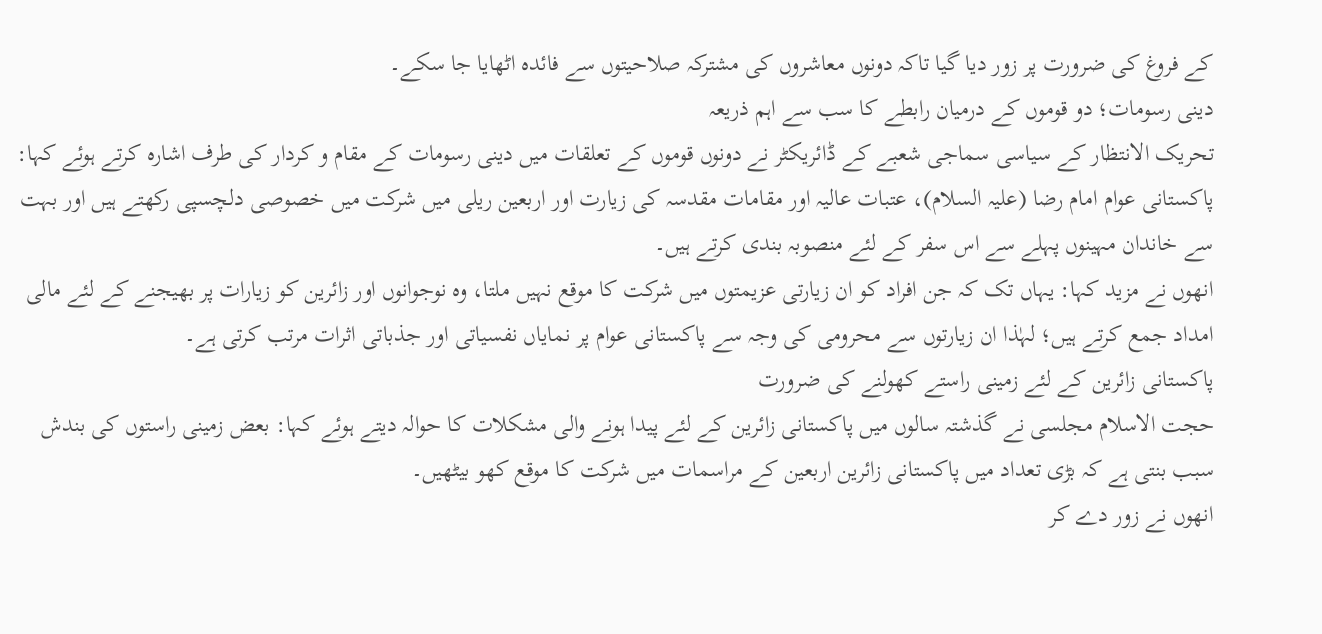کے فروغ کی ضرورت پر زور دیا گیا تاکہ دونوں معاشروں کی مشترکہ صلاحیتوں سے فائدہ اٹھایا جا سکے۔
دینی رسومات؛ دو قوموں کے درمیان رابطے کا سب سے اہم ذریعہ
تحریک الانتظار کے سیاسی سماجی شعبے کے ڈائریکٹر نے دونوں قوموں کے تعلقات میں دینی رسومات کے مقام و کردار کی طرف اشارہ کرتے ہوئے کہا: پاکستانی عوام امام رضا (علیہ السلام)، عتبات عالیہ اور مقامات مقدسہ کی زیارت اور اربعین ریلی میں شرکت میں خصوصی دلچسپی رکھتے ہیں اور بہت سے خاندان مہینوں پہلے سے اس سفر کے لئے منصوبہ بندی کرتے ہیں۔
انھوں نے مزید کہا: یہاں تک کہ جن افراد کو ان زیارتی عزیمتوں میں شرکت کا موقع نہیں ملتا، وہ نوجوانوں اور زائرین کو زیارات پر بھیجنے کے لئے مالی امداد جمع کرتے ہیں؛ لہٰذا ان زیارتوں سے محرومی کی وجہ سے پاکستانی عوام پر نمایاں نفسیاتی اور جذباتی اثرات مرتب کرتی ہے۔
پاکستانی زائرین کے لئے زمینی راستے کھولنے کی ضرورت
حجت الاسلام مجلسی نے گذشتہ سالوں میں پاکستانی زائرین کے لئے پیدا ہونے والی مشکلات کا حوالہ دیتے ہوئے کہا: بعض زمینی راستوں کی بندش سبب بنتی ہے کہ بڑی تعداد میں پاکستانی زائرین اربعین کے مراسمات میں شرکت کا موقع کھو بیٹھیں۔
انھوں نے زور دے کر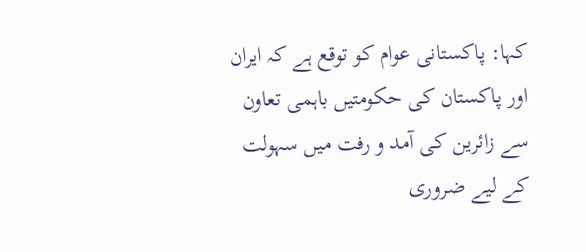کہا: پاکستانی عوام کو توقع ہے کہ ایران اور پاکستان کی حکومتیں باہمی تعاون سے زائرین کی آمد و رفت میں سہولت کے لیے ضروری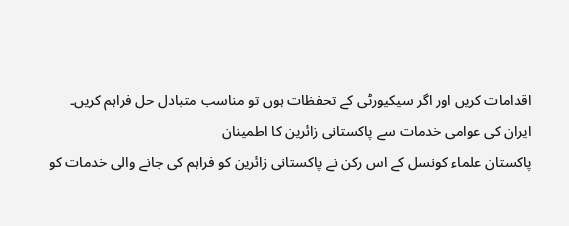اقدامات کریں اور اگر سیکیورٹی کے تحفظات ہوں تو مناسب متبادل حل فراہم کریں۔
ایران کی عوامی خدمات سے پاکستانی زائرین کا اطمینان
پاکستان علماء کونسل کے اس رکن نے پاکستانی زائرین کو فراہم کی جانے والی خدمات کو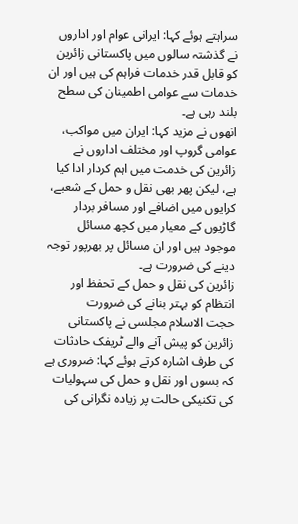سراہتے ہوئے کہا: ایرانی عوام اور اداروں نے گذشتہ سالوں میں پاکستانی زائرین کو قابل قدر خدمات فراہم کی ہیں اور ان خدمات سے عوامی اطمینان کی سطح بلند رہی ہے۔
انھوں نے مزید کہا: ایران میں مواکب، عوامی گروپ اور مختلف اداروں نے زائرین کی خدمت میں اہم کردار ادا کیا ہے، لیکن پھر بھی نقل و حمل کے شعبے، کرایوں میں اضافے اور مسافر بردار گاڑیوں کے معیار میں کچھ مسائل موجود ہیں اور ان مسائل پر بھرپور توجہ دینے کی ضرورت ہے۔
زائرین کی نقل و حمل کے تحفظ اور انتظام کو بہتر بنانے کی ضرورت
حجت الاسلام مجلسی نے پاکستانی زائرین کو پیش آنے والے ٹریفک حادثات کی طرف اشارہ کرتے ہوئے کہا: ضروری ہے کہ بسوں اور نقل و حمل کی سہولیات کی تکنیکی حالت پر زیادہ نگرانی کی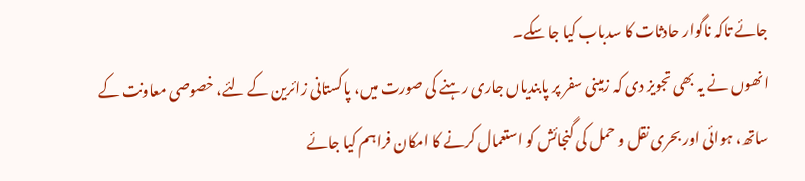جائے تاکہ ناگوار حادثات کا سدباب کیا جا سکے۔
انھوں نے یہ بھی تجویز دی کہ زمینی سفر پر پابندیاں جاری رہنے کی صورت میں، پاکستانی زائرین کے لئے، خصوصی معاونت کے ساتھ، ہوائی اور بحری نقل و حمل کی گنجائش کو استعمال کرنے کا امکان فراہم کیا جائے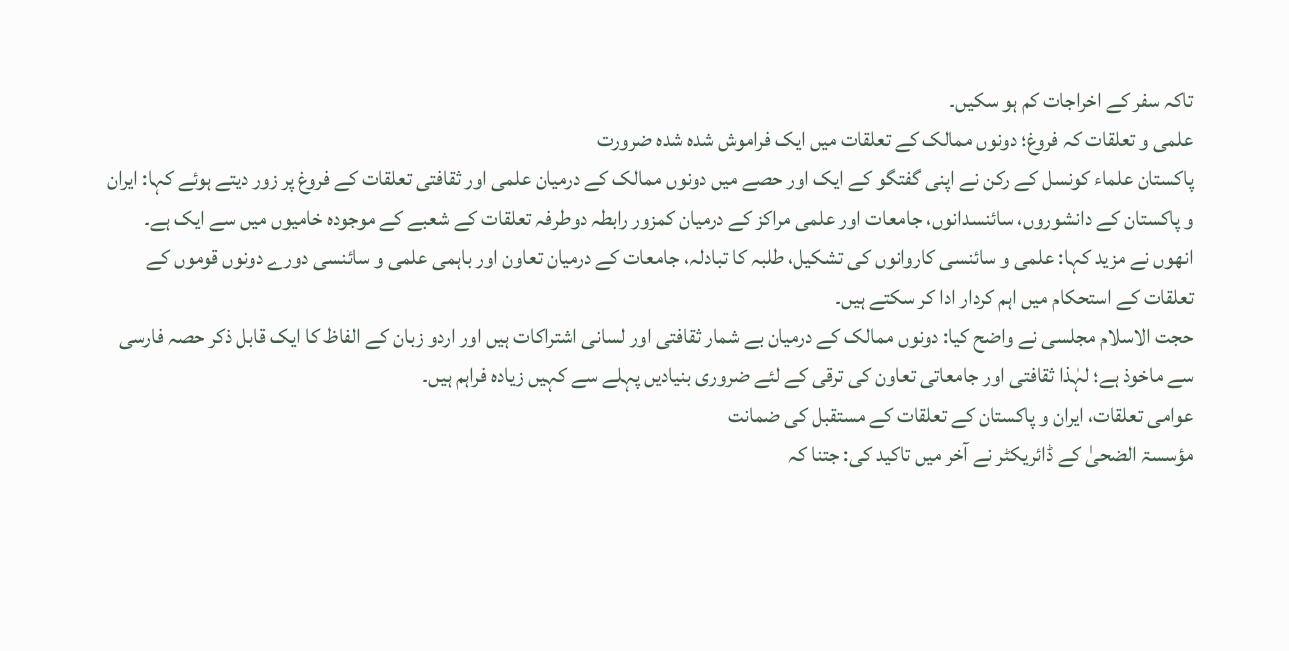تاکہ سفر کے اخراجات کم ہو سکیں۔
علمی و تعلقات کہ فروغ؛ دونوں ممالک کے تعلقات میں ایک فراموش شدہ شدہ ضرورت
پاکستان علماء کونسل کے رکن نے اپنی گفتگو کے ایک اور حصے میں دونوں ممالک کے درمیان علمی اور ثقافتی تعلقات کے فروغ پر زور دیتے ہوئے کہا: ایران و پاکستان کے دانشوروں، سائنسدانوں، جامعات اور علمی مراکز کے درمیان کمزور رابطہ دوطرفہ تعلقات کے شعبے کے موجودہ خامیوں میں سے ایک ہے۔
انھوں نے مزید کہا: علمی و سائنسی کاروانوں کی تشکیل، طلبہ کا تبادلہ، جامعات کے درمیان تعاون اور باہمی علمی و سائنسی دورے دونوں قوموں کے تعلقات کے استحکام میں اہم کردار ادا کر سکتے ہیں۔
حجت الاسلام مجلسی نے واضح کیا: دونوں ممالک کے درمیان بے شمار ثقافتی اور لسانی اشتراکات ہیں اور اردو زبان کے الفاظ کا ایک قابل ذکر حصہ فارسی سے ماخوذ ہے؛ لہٰذا ثقافتی اور جامعاتی تعاون کی ترقی کے لئے ضروری بنیادیں پہلے سے کہیں زیادہ فراہم ہیں۔
عوامی تعلقات، ایران و پاکستان کے تعلقات کے مستقبل کی ضمانت
مؤسسۃ الضحیٰ کے ڈائریکٹر نے آخر میں تاکید کی: جتنا کہ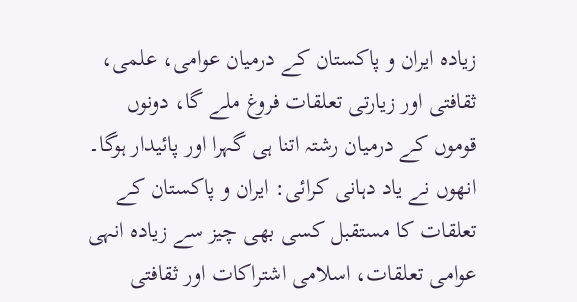زیادہ ایران و پاکستان کے درمیان عوامی، علمی، ثقافتی اور زیارتی تعلقات فروغ ملے گا، دونوں قوموں کے درمیان رشتہ اتنا ہی گہرا اور پائیدار ہوگا۔
انھوں نے یاد دہانی کرائی: ایران و پاکستان کے تعلقات کا مستقبل کسی بھی چیز سے زیادہ انہی عوامی تعلقات، اسلامی اشتراکات اور ثقافتی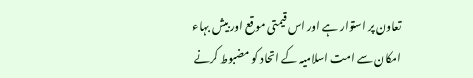تعاون پر استوار ہے اور اس قیمتی موقع اور بیش بہاء امکان سے امت اسلامیہ کے اتحاد کو مضبوط کرنے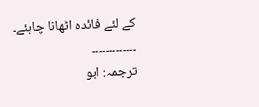کے لئے فائدہ اٹھانا چاہئے۔
۔۔۔۔۔۔۔۔۔۔۔۔۔
ترجمہ: ابو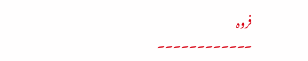فروہ
۔۔۔۔۔۔۔۔۔۔۔۔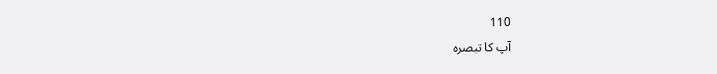110
آپ کا تبصرہ